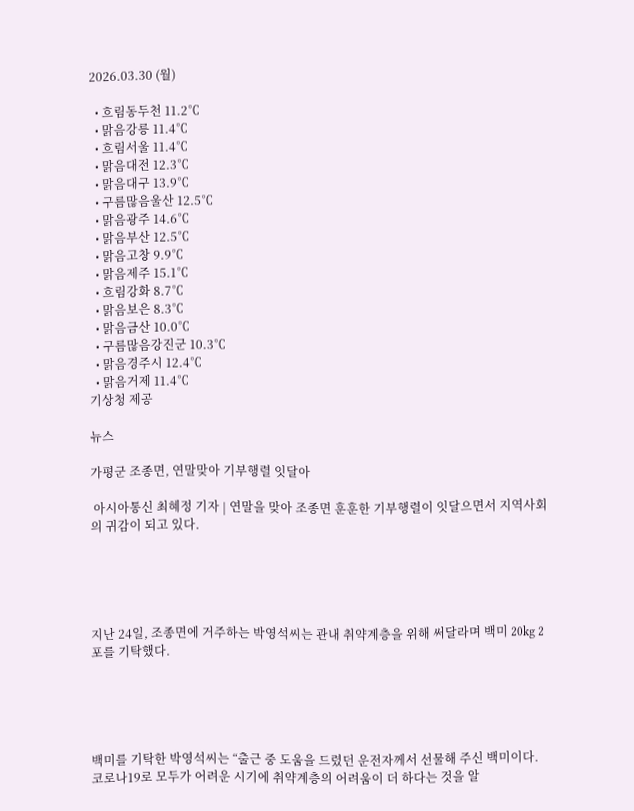2026.03.30 (월)

  • 흐림동두천 11.2℃
  • 맑음강릉 11.4℃
  • 흐림서울 11.4℃
  • 맑음대전 12.3℃
  • 맑음대구 13.9℃
  • 구름많음울산 12.5℃
  • 맑음광주 14.6℃
  • 맑음부산 12.5℃
  • 맑음고창 9.9℃
  • 맑음제주 15.1℃
  • 흐림강화 8.7℃
  • 맑음보은 8.3℃
  • 맑음금산 10.0℃
  • 구름많음강진군 10.3℃
  • 맑음경주시 12.4℃
  • 맑음거제 11.4℃
기상청 제공

뉴스

가평군 조종면, 연말맞아 기부행렬 잇달아

 아시아통신 최혜정 기자 | 연말을 맞아 조종면 훈훈한 기부행렬이 잇달으면서 지역사회의 귀감이 되고 있다.





지난 24일, 조종면에 거주하는 박영석씨는 관내 취약계층을 위해 써달라며 백미 20kg 2포를 기탁했다.





백미를 기탁한 박영석씨는 “출근 중 도움을 드렸던 운전자께서 선물해 주신 백미이다. 코로나19로 모두가 어려운 시기에 취약계층의 어려움이 더 하다는 것을 알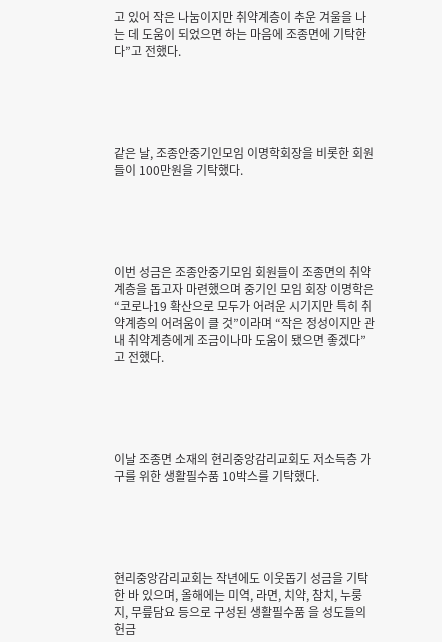고 있어 작은 나눔이지만 취약계층이 추운 겨울을 나는 데 도움이 되었으면 하는 마음에 조종면에 기탁한다”고 전했다.





같은 날, 조종안중기인모임 이명학회장을 비롯한 회원들이 100만원을 기탁했다.





이번 성금은 조종안중기모임 회원들이 조종면의 취약계층을 돕고자 마련했으며 중기인 모임 회장 이명학은 “코로나19 확산으로 모두가 어려운 시기지만 특히 취약계층의 어려움이 클 것”이라며 “작은 정성이지만 관내 취약계층에게 조금이나마 도움이 됐으면 좋겠다”고 전했다.





이날 조종면 소재의 현리중앙감리교회도 저소득층 가구를 위한 생활필수품 10박스를 기탁했다.





현리중앙감리교회는 작년에도 이웃돕기 성금을 기탁한 바 있으며, 올해에는 미역, 라면, 치약, 참치, 누룽지, 무릎담요 등으로 구성된 생활필수품 을 성도들의 헌금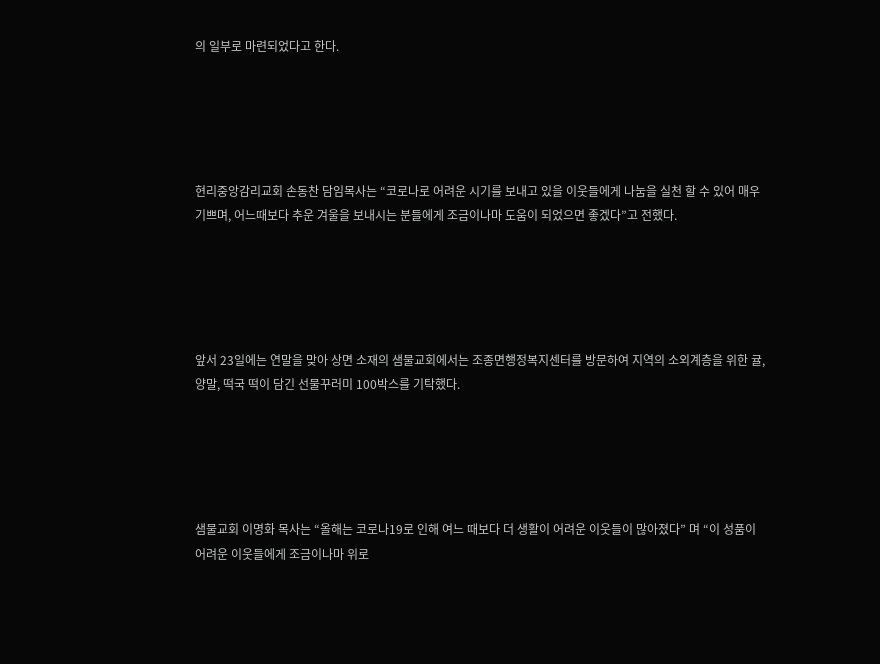의 일부로 마련되었다고 한다.





현리중앙감리교회 손동찬 담임목사는 “코로나로 어려운 시기를 보내고 있을 이웃들에게 나눔을 실천 할 수 있어 매우 기쁘며, 어느때보다 추운 겨울을 보내시는 분들에게 조금이나마 도움이 되었으면 좋겠다”고 전했다.





앞서 23일에는 연말을 맞아 상면 소재의 샘물교회에서는 조종면행정복지센터를 방문하여 지역의 소외계층을 위한 귤, 양말, 떡국 떡이 담긴 선물꾸러미 100박스를 기탁했다.





샘물교회 이명화 목사는 “올해는 코로나19로 인해 여느 때보다 더 생활이 어려운 이웃들이 많아졌다” 며 “이 성품이 어려운 이웃들에게 조금이나마 위로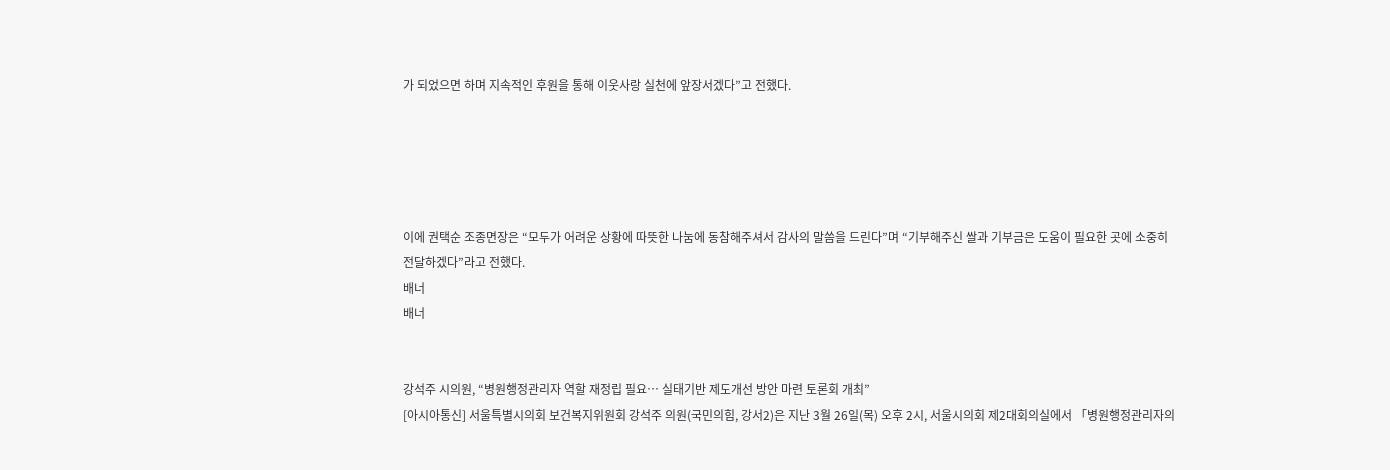가 되었으면 하며 지속적인 후원을 통해 이웃사랑 실천에 앞장서겠다”고 전했다.





이에 권택순 조종면장은 “모두가 어려운 상황에 따뜻한 나눔에 동참해주셔서 감사의 말씀을 드린다”며 “기부해주신 쌀과 기부금은 도움이 필요한 곳에 소중히 전달하겠다”라고 전했다.
배너
배너


강석주 시의원, “병원행정관리자 역할 재정립 필요… 실태기반 제도개선 방안 마련 토론회 개최”
[아시아통신] 서울특별시의회 보건복지위원회 강석주 의원(국민의힘, 강서2)은 지난 3월 26일(목) 오후 2시, 서울시의회 제2대회의실에서 「병원행정관리자의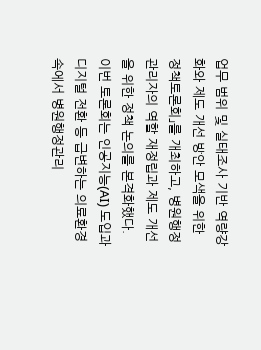업무 범위 및 실태조사 기반 역량강화와 제도 개선 방안 모색을 위한 정책토론회」를 개최하고, 병원행정관리자의 역할 재정립과 제도 개선을 위한 정책 논의를 본격화했다. 이번 토론회는 인공지능(AI) 도입과 디지털 전환 등 급변하는 의료환경 속에서 병원행정관리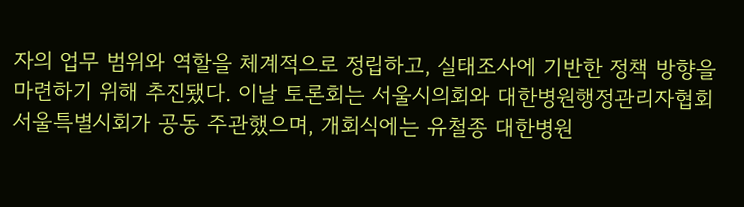자의 업무 범위와 역할을 체계적으로 정립하고, 실태조사에 기반한 정책 방향을 마련하기 위해 추진됐다. 이날 토론회는 서울시의회와 대한병원행정관리자협회 서울특별시회가 공동 주관했으며, 개회식에는 유철종 대한병원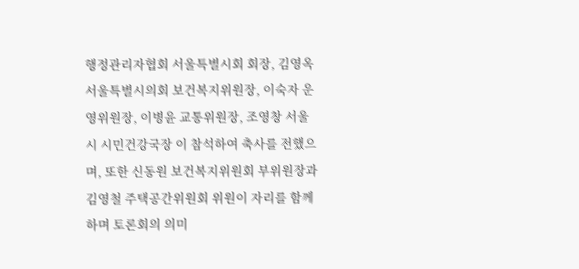행정관리자협회 서울특별시회 회장, 김영옥 서울특별시의회 보건복지위원장, 이숙자 운영위원장, 이병윤 교통위원장, 조영창 서울시 시민건강국장 이 참석하여 축사를 전했으며, 또한 신동원 보건복지위원회 부위원장과 김영철 주택공간위원회 위원이 자리를 함께하며 토론회의 의미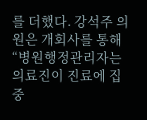를 더했다. 강석주 의원은 개회사를 통해 “병원행정관리자는 의료진이 진료에 집중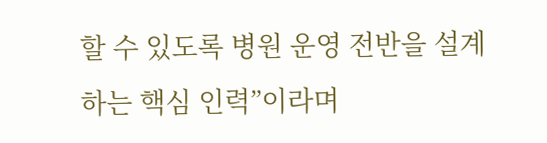할 수 있도록 병원 운영 전반을 설계하는 핵심 인력”이라며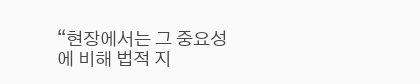“현장에서는 그 중요성에 비해 법적 지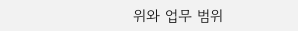위와 업무 범위